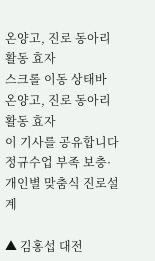온양고, 진로 동아리 활동 효자
스크롤 이동 상태바
온양고, 진로 동아리 활동 효자
이 기사를 공유합니다
정규수업 부족 보충· 개인별 맞춤식 진로설계

▲ 김홍섭 대전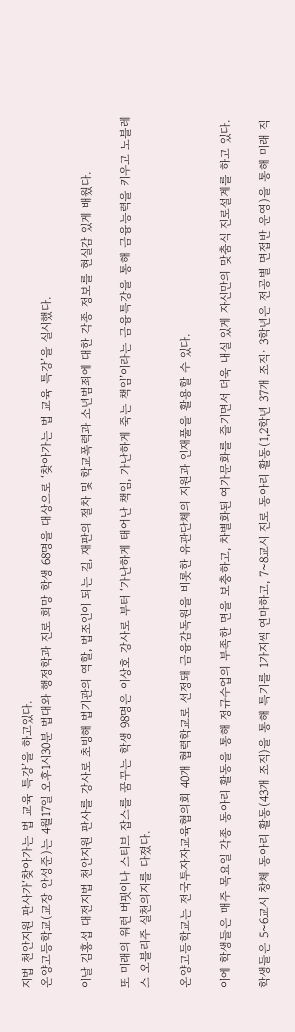지법 천안지원 판사가‘찾아가는 법 교육 특강’을 하고있다.
온양고등학교(교장 안성준)는 4월17일 오후1시30분 법대와 행정학과 진로 희망 학생 68명을 대상으로 ‘찾아가는 법 교육 특강’을 실시했다.

이날 김홍섭 대전지법 천안지원 판사를 강사로 초빙해 법기관의 역할, 법조인이 되는 길, 재판의 절차 및 학교폭력과 소년범죄에 대한 각종 정보를 현실감 있게 배웠다.

또 미래의 워런 버핏이나 스티브 잡스를 꿈꾸는 학생 98명은 이상호 강사로 부터 ‘가난하게 태어난 책임, 가난하게 죽는 책임’이라는 금융특강을 통해 금융능력을 키우고 노블레스 오블리주 실천의지를 다졌다.

온양고등학교는 전국투자자교육협의회 40개 협력학교로 선정돼 금융감독원을 비롯한 유관단체의 지원과 인재풀을 활용할 수 있다.

이에 학생들은 매주 목요일 각종 동아리 활동을 통해 정규수업의 부족한 면을 보충하고, 차별화된 여가문화를 즐기면서 더욱 내실 있게 자신만의 맞춤식 진로설계를 하고 있다.

학생들은 5~6교시 창체 동아리 활동(43개 조직)을 통해 특기를 1가지씩 연마하고, 7~8교시 진로 동아리 활동(1,2학년 37개 조직· 3학년은 전공별 면접반 운영)을 통해 미래 직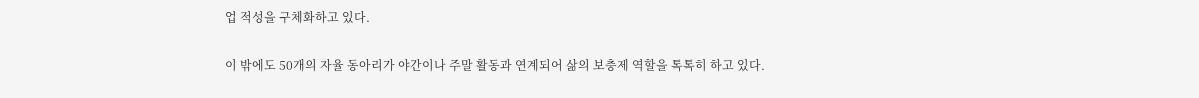업 적성을 구체화하고 있다.

이 밖에도 50개의 자율 동아리가 야간이나 주말 활동과 연계되어 삶의 보충제 역할을 톡톡히 하고 있다.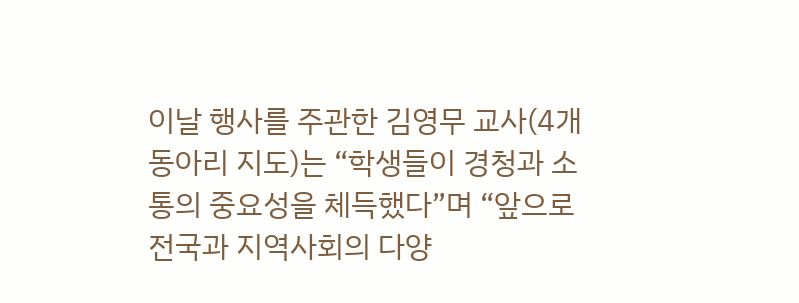이날 행사를 주관한 김영무 교사(4개 동아리 지도)는 “학생들이 경청과 소통의 중요성을 체득했다”며 “앞으로 전국과 지역사회의 다양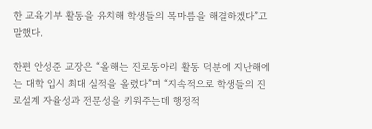한 교육기부 활동을 유치해 학생들의 목마름을 해결하겠다”고 말했다.

한편 안성준 교장은 “올해는 진로동아리 활동 덕분에 지난해에는 대학 입시 최대 실적을 올렸다”며 “지속적으로 학생들의 진로설계 자율성과 전문성을 키워주는데 행정적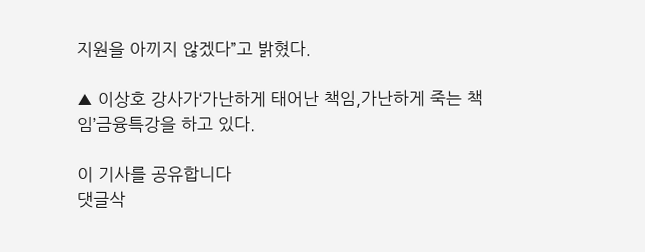지원을 아끼지 않겠다”고 밝혔다.

▲ 이상호 강사가‘가난하게 태어난 책임,가난하게 죽는 책임’금융특강을 하고 있다.

이 기사를 공유합니다
댓글삭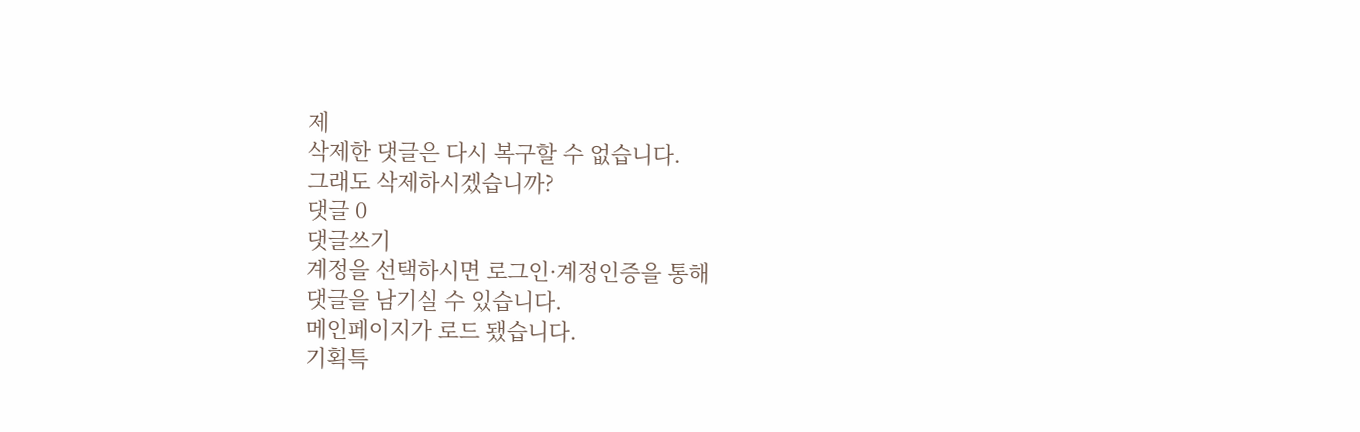제
삭제한 댓글은 다시 복구할 수 없습니다.
그래도 삭제하시겠습니까?
댓글 0
댓글쓰기
계정을 선택하시면 로그인·계정인증을 통해
댓글을 남기실 수 있습니다.
메인페이지가 로드 됐습니다.
기획특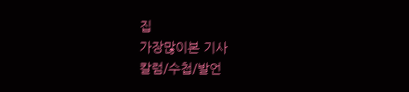집
가장많이본 기사
칼럼/수첩/발언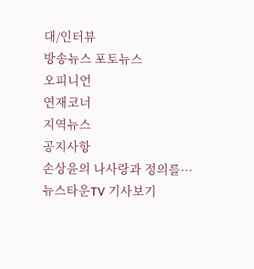대/인터뷰
방송뉴스 포토뉴스
오피니언
연재코너
지역뉴스
공지사항
손상윤의 나사랑과 정의를···
뉴스타운TV 기사보기